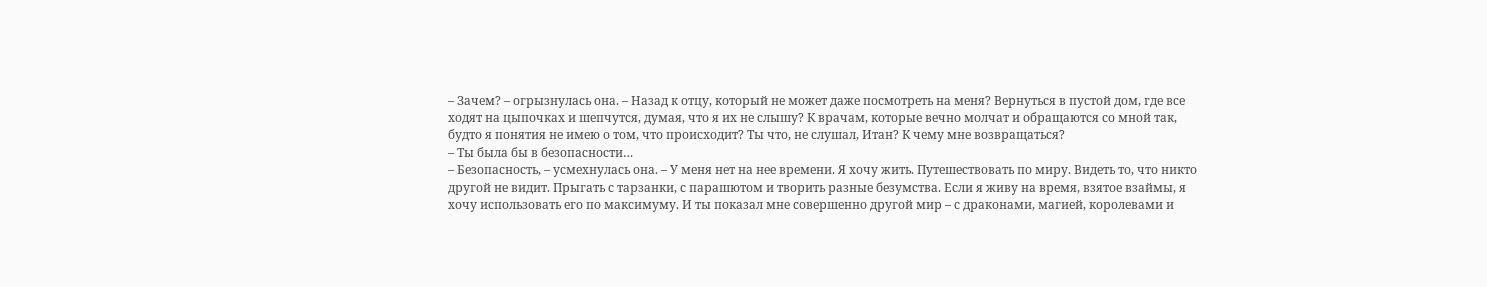– Зачем? – огрызнулась она. – Назад к отцу, который не может даже посмотреть на меня? Вернуться в пустой дом, где все ходят на цыпочках и шепчутся, думая, что я их не слышу? К врачам, которые вечно молчат и обращаются со мной так, будто я понятия не имею о том, что происходит? Ты что, не слушал, Итан? К чему мне возвращаться?
– Ты была бы в безопасности…
– Безопасность, – усмехнулась она. – У меня нет на нее времени. Я хочу жить. Путешествовать по миру. Видеть то, что никто другой не видит. Прыгать с тарзанки, с парашютом и творить разные безумства. Если я живу на время, взятое взаймы, я хочу использовать его по максимуму. И ты показал мне совершенно другой мир – с драконами, магией, королевами и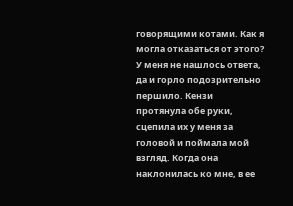говорящими котами. Как я могла отказаться от этого?
У меня не нашлось ответа, да и горло подозрительно першило. Кензи протянула обе руки, сцепила их у меня за головой и поймала мой взгляд. Когда она наклонилась ко мне, в ее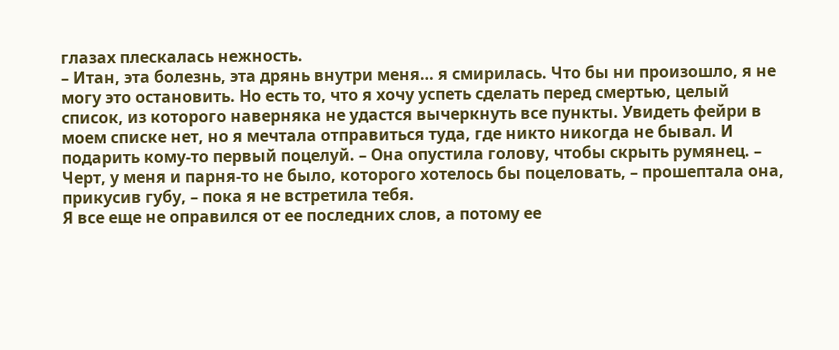глазах плескалась нежность.
– Итан, эта болезнь, эта дрянь внутри меня… я смирилась. Что бы ни произошло, я не могу это остановить. Но есть то, что я хочу успеть сделать перед смертью, целый список, из которого наверняка не удастся вычеркнуть все пункты. Увидеть фейри в моем списке нет, но я мечтала отправиться туда, где никто никогда не бывал. И подарить кому-то первый поцелуй. – Она опустила голову, чтобы скрыть румянец. – Черт, у меня и парня-то не было, которого хотелось бы поцеловать, – прошептала она, прикусив губу, – пока я не встретила тебя.
Я все еще не оправился от ее последних слов, а потому ее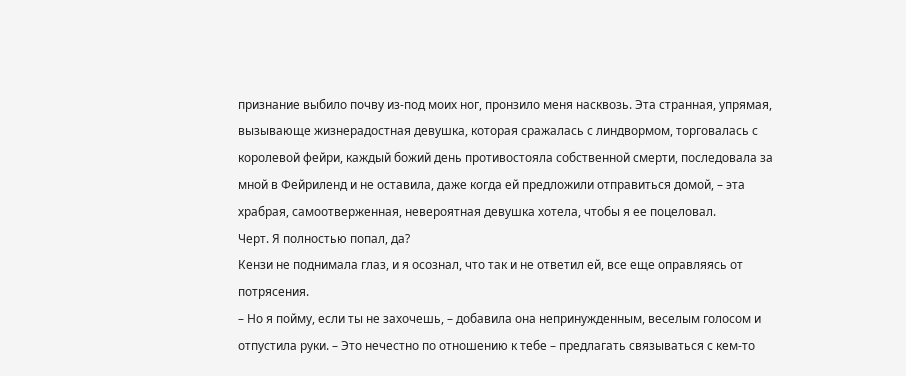признание выбило почву из-под моих ног, пронзило меня насквозь. Эта странная, упрямая, вызывающе жизнерадостная девушка, которая сражалась с линдвормом, торговалась с королевой фейри, каждый божий день противостояла собственной смерти, последовала за мной в Фейриленд и не оставила, даже когда ей предложили отправиться домой, – эта храбрая, самоотверженная, невероятная девушка хотела, чтобы я ее поцеловал.
Черт. Я полностью попал, да?
Кензи не поднимала глаз, и я осознал, что так и не ответил ей, все еще оправляясь от потрясения.
– Но я пойму, если ты не захочешь, – добавила она непринужденным, веселым голосом и отпустила руки. – Это нечестно по отношению к тебе – предлагать связываться с кем-то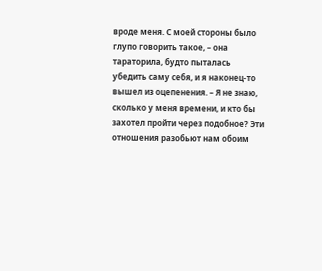вроде меня. С моей стороны было глупо говорить такое, – она тараторила, будто пыталась убедить саму себя, и я наконец-то вышел из оцепенения. – Я не знаю, сколько у меня времени, и кто бы захотел пройти через подобное? Эти отношения разобьют нам обоим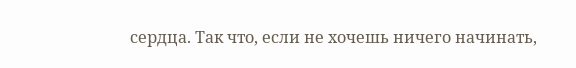сердца. Так что, если не хочешь ничего начинать,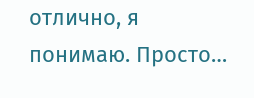отлично, я понимаю. Просто…